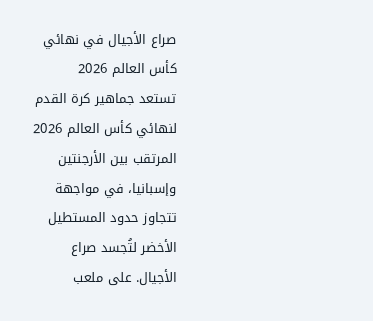صراع الأجيال في نهائي كأس العالم 2026
تستعد جماهير كرة القدم لنهائي كأس العالم 2026 المرتقب بين الأرجنتين وإسبانيا، في مواجهة تتجاوز حدود المستطيل الأخضر لتُجسد صراع الأجيال. على ملعب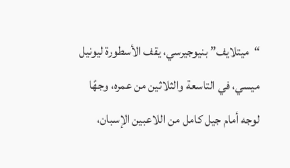“ميتلايف” بنيوجيرسي، يقف الأسطورة ليونيل ميسي، في التاسعة والثلاثين من عمره، وجهًا لوجه أمام جيل كامل من اللاعبين الإسبان،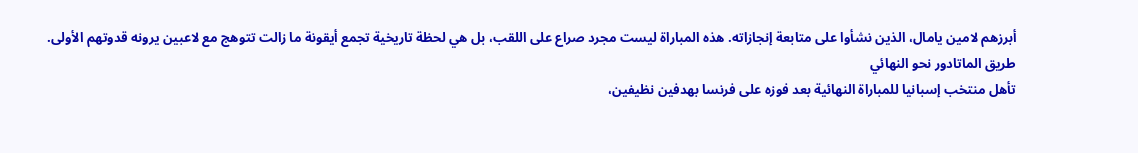أبرزهم لامين يامال، الذين نشأوا على متابعة إنجازاته. هذه المباراة ليست مجرد صراع على اللقب، بل هي لحظة تاريخية تجمع أيقونة ما زالت تتوهج مع لاعبين يرونه قدوتهم الأولى.
طريق الماتادور نحو النهائي
تأهل منتخب إسبانيا للمباراة النهائية بعد فوزه على فرنسا بهدفين نظيفين،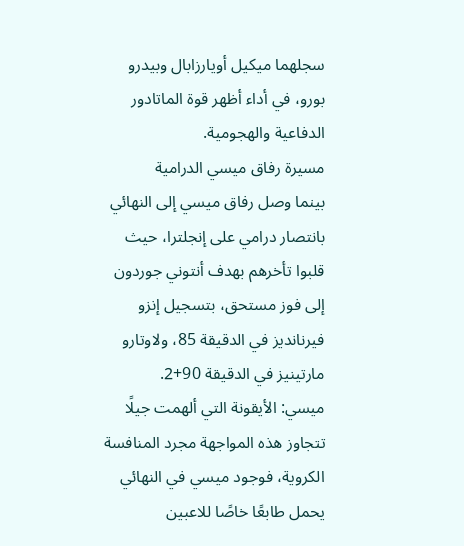سجلهما ميكيل أويارزابال وبيدرو بورو، في أداء أظهر قوة الماتادور الدفاعية والهجومية.
مسيرة رفاق ميسي الدرامية
بينما وصل رفاق ميسي إلى النهائي بانتصار درامي على إنجلترا، حيث قلبوا تأخرهم بهدف أنتوني جوردون إلى فوز مستحق، بتسجيل إنزو فيرنانديز في الدقيقة 85، ولاوتارو مارتينيز في الدقيقة 90+2.
ميسي: الأيقونة التي ألهمت جيلًا
تتجاوز هذه المواجهة مجرد المنافسة الكروية، فوجود ميسي في النهائي يحمل طابعًا خاصًا للاعبين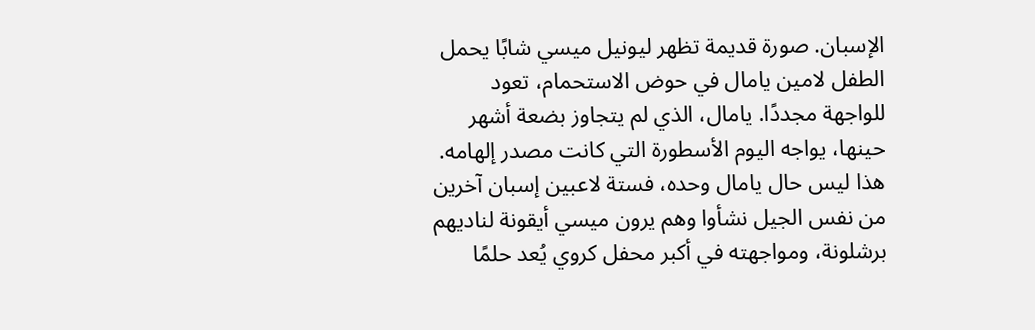الإسبان. صورة قديمة تظهر ليونيل ميسي شابًا يحمل الطفل لامين يامال في حوض الاستحمام، تعود للواجهة مجددًا. يامال، الذي لم يتجاوز بضعة أشهر حينها، يواجه اليوم الأسطورة التي كانت مصدر إلهامه. هذا ليس حال يامال وحده، فستة لاعبين إسبان آخرين من نفس الجيل نشأوا وهم يرون ميسي أيقونة لناديهم برشلونة، ومواجهته في أكبر محفل كروي يُعد حلمًا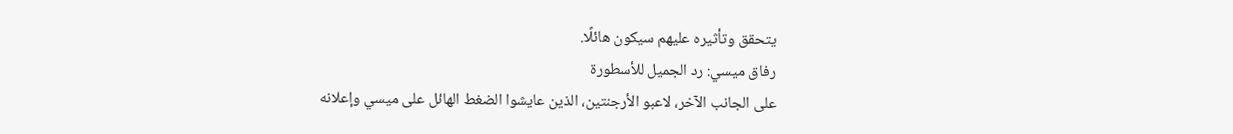يتحقق وتأثيره عليهم سيكون هائلًا.
رفاق ميسي: رد الجميل للأسطورة
على الجانب الآخر، لاعبو الأرجنتين، الذين عايشوا الضغط الهائل على ميسي وإعلانه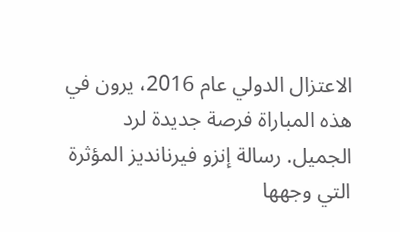الاعتزال الدولي عام 2016، يرون في هذه المباراة فرصة جديدة لرد الجميل. رسالة إنزو فيرنانديز المؤثرة التي وجهها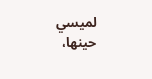لميسي حينها،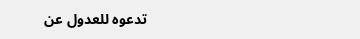تدعوه للعدول عن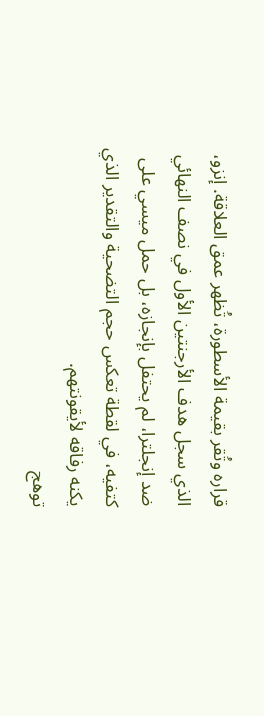قراره وتُقر بقيمة الأسطورة، تُظهر عمق العلاقة. إنزو، الذي سجل هدف الأرجنتين الأول في نصف النهائي ضد إنجلترا، لم يحتفل بإنجازه، بل حمل ميسي على كتفيه، في لقطة تعكس حجم التضحية والتقدير الذي يكنه رفاقه لأيقونتهم.
توهج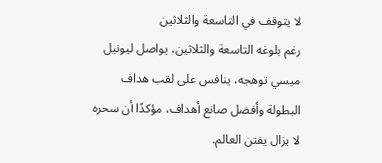لا يتوقف في التاسعة والثلاثين
رغم بلوغه التاسعة والثلاثين، يواصل ليونيل ميسي توهجه، ينافس على لقب هداف البطولة وأفضل صانع أهداف، مؤكدًا أن سحره لا يزال يفتن العالم.